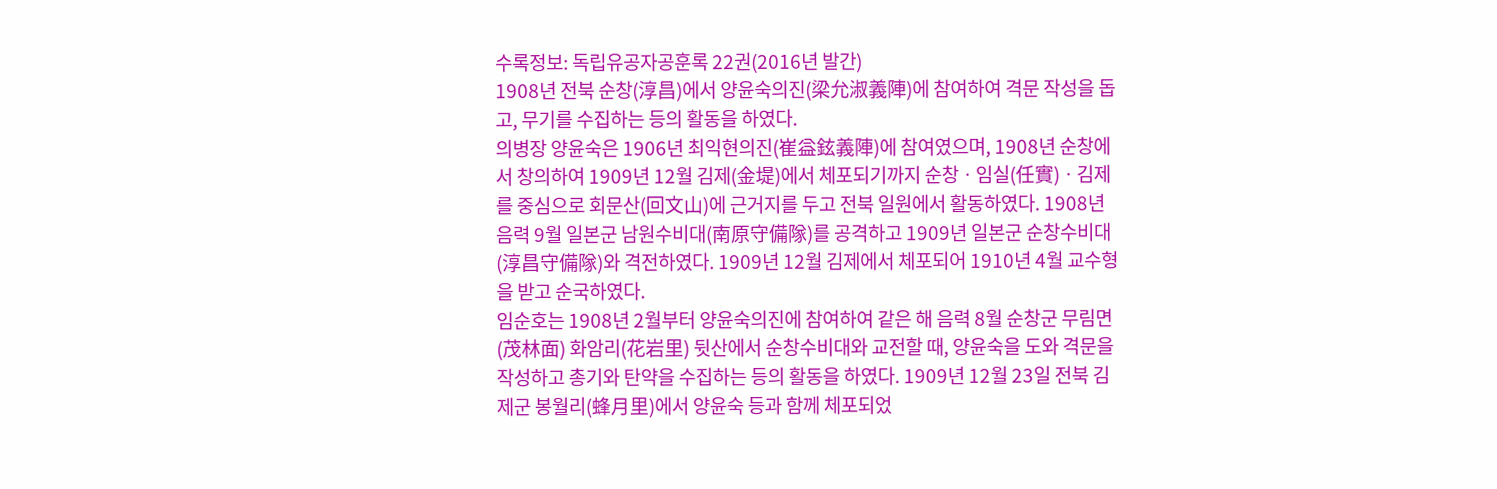수록정보: 독립유공자공훈록 22권(2016년 발간)
1908년 전북 순창(淳昌)에서 양윤숙의진(梁允淑義陣)에 참여하여 격문 작성을 돕고, 무기를 수집하는 등의 활동을 하였다.
의병장 양윤숙은 1906년 최익현의진(崔益鉉義陣)에 참여였으며, 1908년 순창에서 창의하여 1909년 12월 김제(金堤)에서 체포되기까지 순창ㆍ임실(任實)ㆍ김제를 중심으로 회문산(回文山)에 근거지를 두고 전북 일원에서 활동하였다. 1908년 음력 9월 일본군 남원수비대(南原守備隊)를 공격하고 1909년 일본군 순창수비대(淳昌守備隊)와 격전하였다. 1909년 12월 김제에서 체포되어 1910년 4월 교수형을 받고 순국하였다.
임순호는 1908년 2월부터 양윤숙의진에 참여하여 같은 해 음력 8월 순창군 무림면(茂林面) 화암리(花岩里) 뒷산에서 순창수비대와 교전할 때, 양윤숙을 도와 격문을 작성하고 총기와 탄약을 수집하는 등의 활동을 하였다. 1909년 12월 23일 전북 김제군 봉월리(蜂月里)에서 양윤숙 등과 함께 체포되었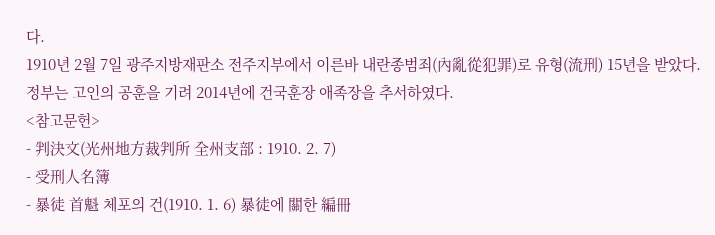다.
1910년 2월 7일 광주지방재판소 전주지부에서 이른바 내란종범죄(內亂從犯罪)로 유형(流刑) 15년을 받았다.
정부는 고인의 공훈을 기려 2014년에 건국훈장 애족장을 추서하였다.
<참고문헌>
- 判決文(光州地方裁判所 全州支部 : 1910. 2. 7)
- 受刑人名簿
- 暴徒 首魁 체포의 건(1910. 1. 6) 暴徒에 關한 編冊